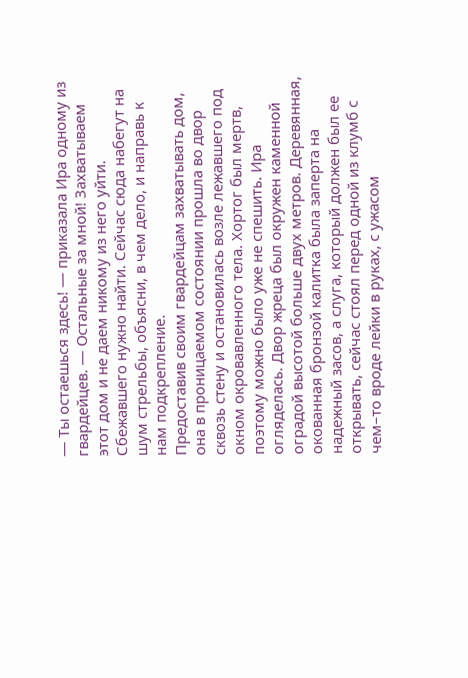— Ты остаешься здесь! — приказала Ира одному из гвардейцев. — Остальные за мной! Захватываем этот дом и не даем никому из него уйти. Сбежавшего нужно найти. Сейчас сюда набегут на шум стрельбы, объясни, в чем дело, и направь к нам подкрепление.
Предоставив своим гвардейцам захватывать дом, она в проницаемом состоянии прошла во двор сквозь стену и остановилась возле лежавшего под окном окровавленного тела. Хортог был мертв, поэтому можно было уже не спешить. Ира огляделась. Двор жреца был окружен каменной оградой высотой больше двух метров. Деревянная, окованная бронзой калитка была заперта на надежный засов, а слуга, который должен был ее открывать, сейчас стоял перед одной из клумб с чем–то вроде лейки в руках, с ужасом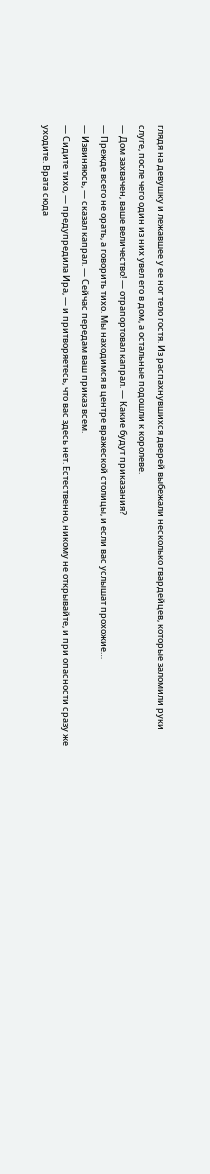глядя на девушку и лежавшее у ее ног тело гостя. Из распахнувшихся дверей выбежали несколько гвардейцев, которые заломили руки слуге, после чего один из них увел его в дом, а остальные подошли к королеве.
— Дом захвачен, ваше величество! — отрапортовал капрал. — Какие будут приказания?
— Прежде всего не орать, а говорить тихо. Мы находимся в центре вражеской столицы, и если вас услышат прохожие…
— Извиняюсь, — сказал капрал. — Сейчас передам ваш приказ всем.
— Сидите тихо, — предупредила Ира, — и притворяетесь, что вас здесь нет. Естественно, никому не открывайте, и при опасности сразу же уходите. Врата сюда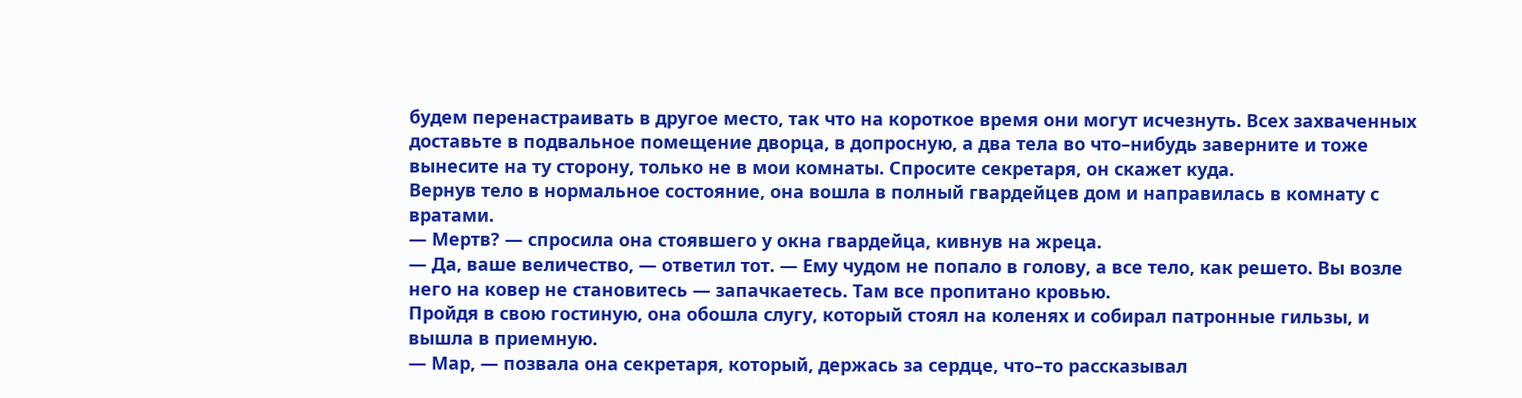будем перенастраивать в другое место, так что на короткое время они могут исчезнуть. Всех захваченных доставьте в подвальное помещение дворца, в допросную, а два тела во что–нибудь заверните и тоже вынесите на ту сторону, только не в мои комнаты. Спросите секретаря, он скажет куда.
Вернув тело в нормальное состояние, она вошла в полный гвардейцев дом и направилась в комнату с вратами.
— Мертв? — спросила она стоявшего у окна гвардейца, кивнув на жреца.
— Да, ваше величество, — ответил тот. — Ему чудом не попало в голову, а все тело, как решето. Вы возле него на ковер не становитесь — запачкаетесь. Там все пропитано кровью.
Пройдя в свою гостиную, она обошла слугу, который стоял на коленях и собирал патронные гильзы, и вышла в приемную.
— Мар, — позвала она секретаря, который, держась за сердце, что–то рассказывал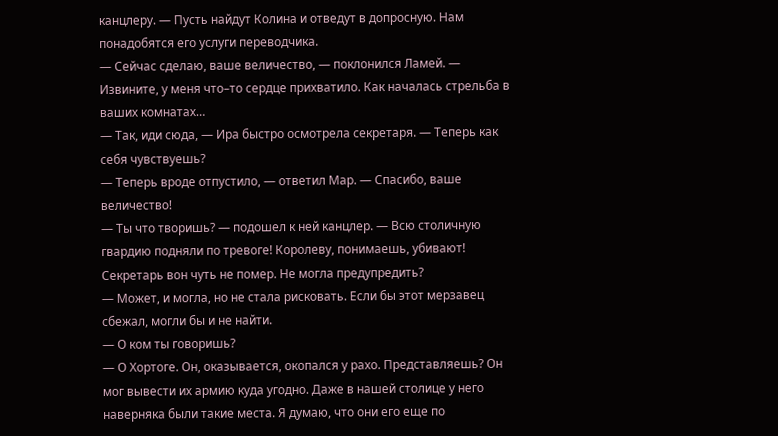канцлеру. — Пусть найдут Колина и отведут в допросную. Нам понадобятся его услуги переводчика.
— Сейчас сделаю, ваше величество, — поклонился Ламей. — Извините, у меня что–то сердце прихватило. Как началась стрельба в ваших комнатах…
— Так, иди сюда, — Ира быстро осмотрела секретаря. — Теперь как себя чувствуешь?
— Теперь вроде отпустило, — ответил Мар. — Спасибо, ваше величество!
— Ты что творишь? — подошел к ней канцлер. — Всю столичную гвардию подняли по тревоге! Королеву, понимаешь, убивают! Секретарь вон чуть не помер. Не могла предупредить?
— Может, и могла, но не стала рисковать. Если бы этот мерзавец сбежал, могли бы и не найти.
— О ком ты говоришь?
— О Хортоге. Он, оказывается, окопался у рахо. Представляешь? Он мог вывести их армию куда угодно. Даже в нашей столице у него наверняка были такие места. Я думаю, что они его еще по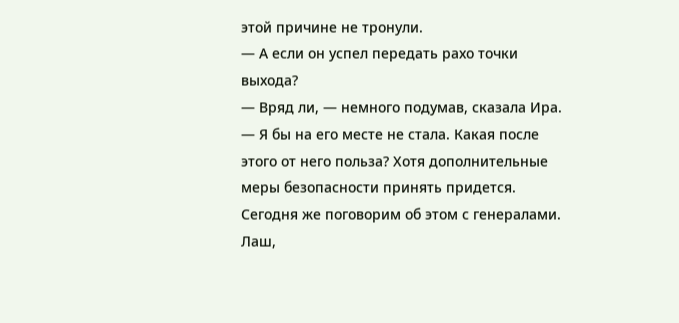этой причине не тронули.
— А если он успел передать рахо точки выхода?
— Вряд ли, — немного подумав, сказала Ира. — Я бы на его месте не стала. Какая после этого от него польза? Хотя дополнительные меры безопасности принять придется. Сегодня же поговорим об этом с генералами. Лаш,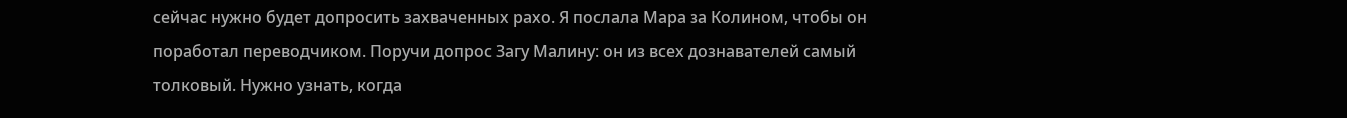сейчас нужно будет допросить захваченных рахо. Я послала Мара за Колином, чтобы он поработал переводчиком. Поручи допрос Загу Малину: он из всех дознавателей самый толковый. Нужно узнать, когда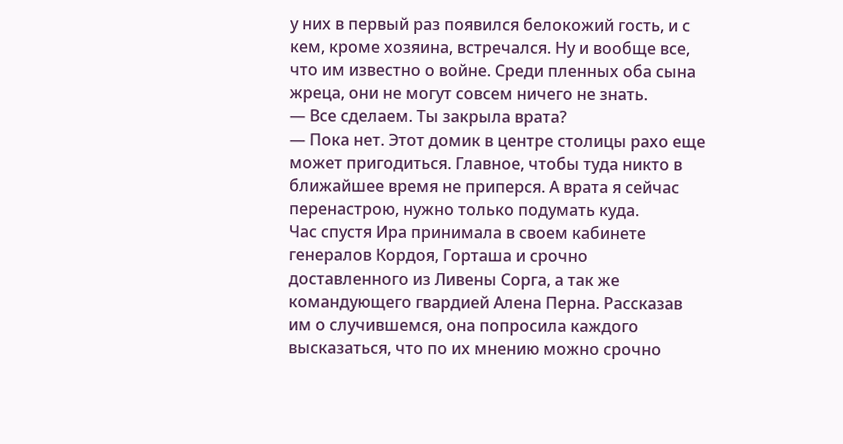у них в первый раз появился белокожий гость, и с кем, кроме хозяина, встречался. Ну и вообще все, что им известно о войне. Среди пленных оба сына жреца, они не могут совсем ничего не знать.
— Все сделаем. Ты закрыла врата?
— Пока нет. Этот домик в центре столицы рахо еще может пригодиться. Главное, чтобы туда никто в ближайшее время не приперся. А врата я сейчас перенастрою, нужно только подумать куда.
Час спустя Ира принимала в своем кабинете генералов Кордоя, Горташа и срочно доставленного из Ливены Сорга, а так же командующего гвардией Алена Перна. Рассказав им о случившемся, она попросила каждого высказаться, что по их мнению можно срочно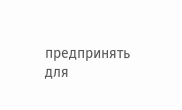предпринять для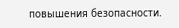повышения безопасности.